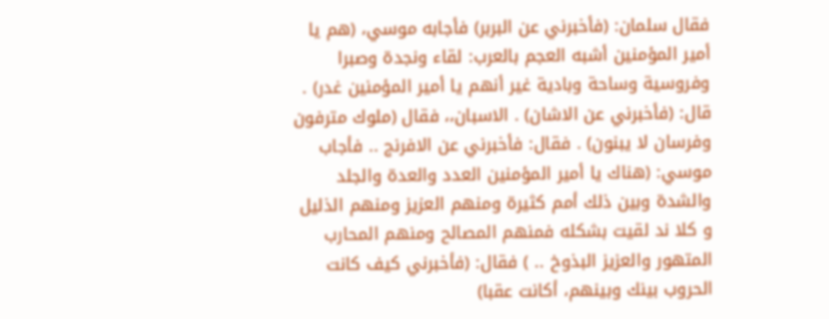فقال سلمان: (فأخبرني عن البربر) فأجابه موسي، (هم يا أمير المؤمنين أشبه العجم بالعرب: لقاء ونجدة وصبرا وفروسية وساحة وبادية غير أنهم يا أمير المؤمنين غدر) . قال: (فأخبرني عن الاشان) . الاسبان،، فقال (ملوك مترفون وفرسان لا يبنون) . فقال: فأخبرني عن الافرنج .. فأجاب موسي: (هناك يا أمير المؤمنين العدد والعدة والجلد والشدة وبين ذلك أمم كثيرة ومنهم العزيز ومنهم الذليل و كلا ند لقيت بشكله فمنهم المصالح ومنهم المحارب المتهور والعزيز البذوخ .. ) فقال: (فأخبرني كيف كانت الحروب بينك وبينهم، أكانت عقبا)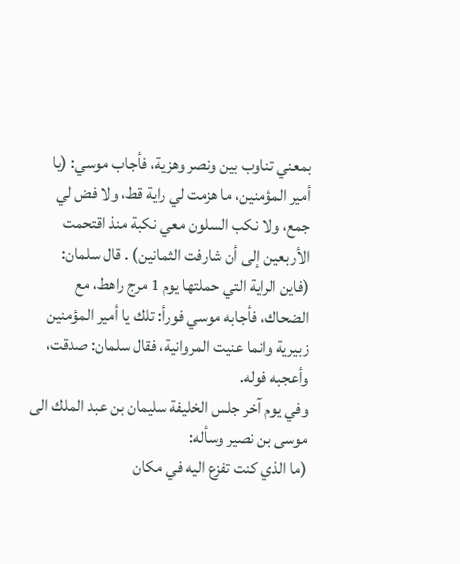بمعني تناوب بين ونصر وهزية، فأجاب موسي: (يا أمير المؤمنين، ما هزمت لي راية قط، ولا فض لي جمع، ولا نكب السلون معي نكبة منذ اقتحمت الأربعين إلى أن شارفت الثمانين) . قال سلمان: (فاين الراية التي حملتها يوم 1 مرج راهط، مع الضحاك، فأجابه موسي فورأ: تلك يا أمير المؤمنين زبيرية وانما عنيت المروانية، فقال سلمان: صدقت، وأعجبه فوله.
وفي يوم آخر جلس الخليفة سليمان بن عبد الملك الى موسى بن نصير وسأله:
(ما الذي كنت تفزع اليه في مكان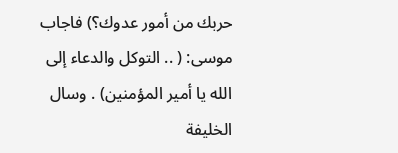حربك من أمور عدوك؟) فاجاب موسى: ( .. التوكل والدعاء إلى الله يا أمير المؤمنين) . وسال الخليفة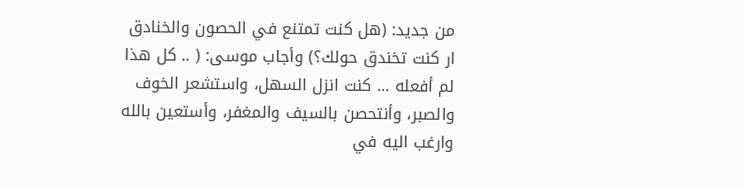من جديد: (هل كنت تمتنع في الحصون والخنادق ار کنت تخندق حولك؟) وأجاب موسى: ( .. كل هذا لم أفعله ... كنت انزل السهل، واستشعر الخوف والصبر، وأنتحصن بالسيف والمغفر، وأستعين بالله وارغب اليه في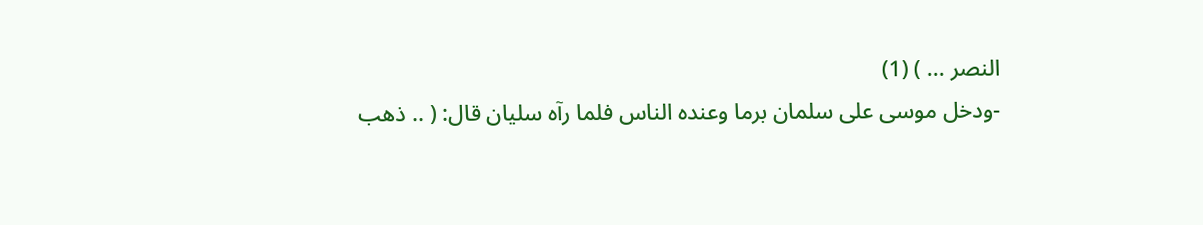النصر ... ) (1)
-ودخل موسى على سلمان برما وعنده الناس فلما رآه سليان قال: ( .. ذهب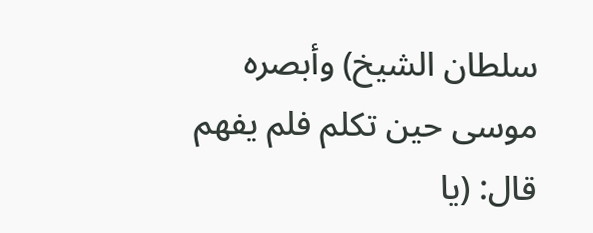سلطان الشيخ) وأبصره موسى حين تكلم فلم يفهم قال: (يا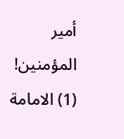أمير المؤمنين!
(1) الامامة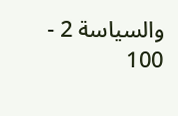والسياسة 2 - 100